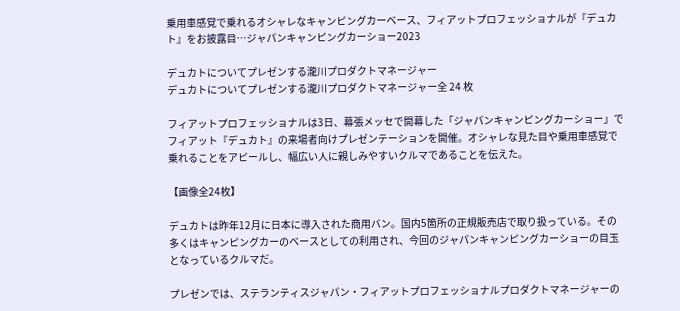乗用車感覚で乗れるオシャレなキャンピングカーベース、フィアットプロフェッショナルが『デュカト』をお披露目…ジャパンキャンピングカーショー2023

デュカトについてプレゼンする瀧川プロダクトマネージャー
デュカトについてプレゼンする瀧川プロダクトマネージャー全 24 枚

フィアットプロフェッショナルは3日、幕張メッセで開幕した「ジャパンキャンピングカーショー」でフィアット『デュカト』の来場者向けプレゼンテーションを開催。オシャレな見た目や乗用車感覚で乗れることをアピールし、幅広い人に親しみやすいクルマであることを伝えた。

【画像全24枚】

デュカトは昨年12月に日本に導入された商用バン。国内5箇所の正規販売店で取り扱っている。その多くはキャンピングカーのベースとしての利用され、今回のジャパンキャンピングカーショーの目玉となっているクルマだ。

プレゼンでは、ステランティスジャパン・フィアットプロフェッショナルプロダクトマネージャーの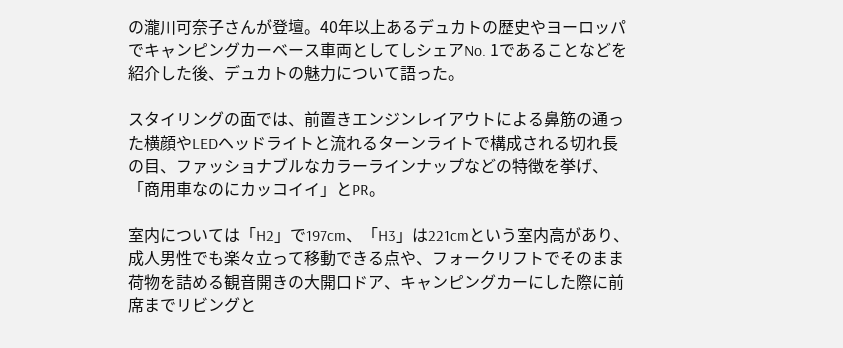の瀧川可奈子さんが登壇。40年以上あるデュカトの歴史やヨーロッパでキャンピングカーベース車両としてしシェアNo. 1であることなどを紹介した後、デュカトの魅力について語った。

スタイリングの面では、前置きエンジンレイアウトによる鼻筋の通った横顔やLEDヘッドライトと流れるターンライトで構成される切れ長の目、ファッショナブルなカラーラインナップなどの特徴を挙げ、「商用車なのにカッコイイ」とPR。

室内については「H2」で197cm、「H3」は221cmという室内高があり、成人男性でも楽々立って移動できる点や、フォークリフトでそのまま荷物を詰める観音開きの大開口ドア、キャンピングカーにした際に前席までリビングと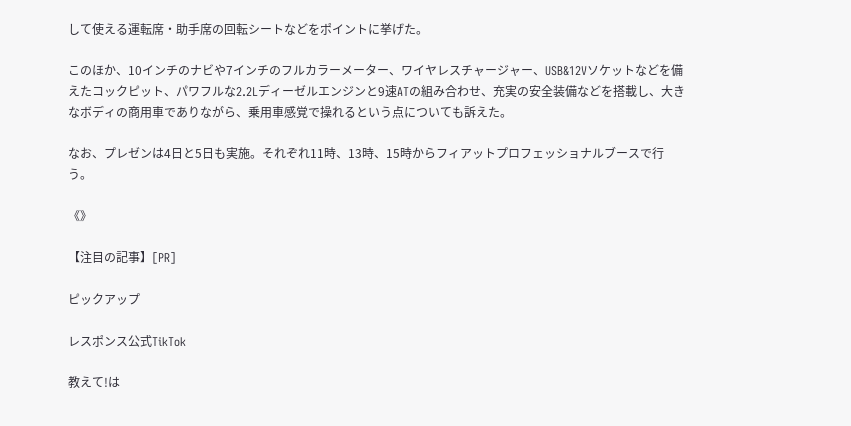して使える運転席・助手席の回転シートなどをポイントに挙げた。

このほか、10インチのナビや7インチのフルカラーメーター、ワイヤレスチャージャー、USB&12Vソケットなどを備えたコックピット、パワフルな2.2Lディーゼルエンジンと9速ATの組み合わせ、充実の安全装備などを搭載し、大きなボディの商用車でありながら、乗用車感覚で操れるという点についても訴えた。

なお、プレゼンは4日と5日も実施。それぞれ11時、13時、15時からフィアットプロフェッショナルブースで行う。

《》

【注目の記事】[PR]

ピックアップ

レスポンス公式TikTok

教えて!は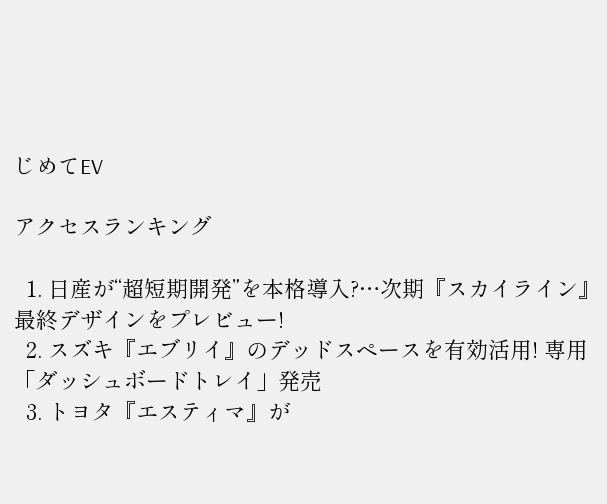じめてEV

アクセスランキング

  1. 日産が“超短期開発”を本格導入?…次期『スカイライン』最終デザインをプレビュー!
  2. スズキ『エブリイ』のデッドスペースを有効活用! 専用「ダッシュボードトレイ」発売
  3. トヨタ『エスティマ』が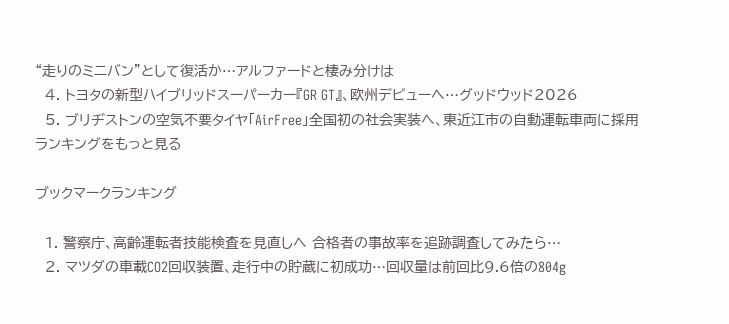“走りのミニバン”として復活か…アルファードと棲み分けは
  4. トヨタの新型ハイブリッドスーパーカー『GR GT』、欧州デビューへ…グッドウッド2026
  5. ブリヂストンの空気不要タイヤ「AirFree」全国初の社会実装へ、東近江市の自動運転車両に採用
ランキングをもっと見る

ブックマークランキング

  1. 警察庁、高齢運転者技能検査を見直しへ 合格者の事故率を追跡調査してみたら…
  2. マツダの車載CO2回収装置、走行中の貯蔵に初成功…回収量は前回比9.6倍の804g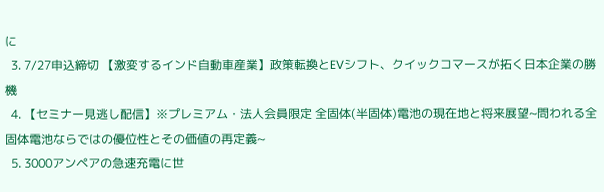に
  3. 7/27申込締切 【激変するインド自動車産業】政策転換とEVシフト、クイックコマースが拓く日本企業の勝機
  4. 【セミナー見逃し配信】※プレミアム・法人会員限定 全固体(半固体)電池の現在地と将来展望~問われる全固体電池ならではの優位性とその価値の再定義~
  5. 3000アンペアの急速充電に世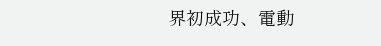界初成功、電動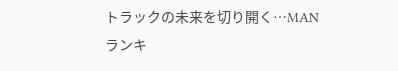トラックの未来を切り開く…MAN
ランキ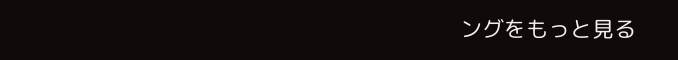ングをもっと見る